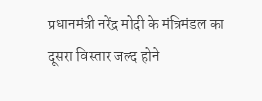प्रधानमंत्री नरेंद्र मोदी के मंत्रिमंडल का दूसरा विस्तार जल्द होने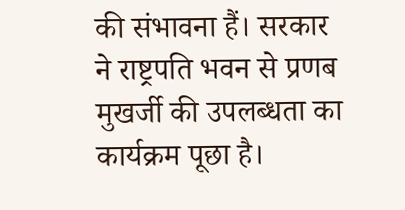की संभावना हैं। सरकार ने राष्ट्रपति भवन से प्रणब मुखर्जी की उपलब्धता का कार्यक्रम पूछा है।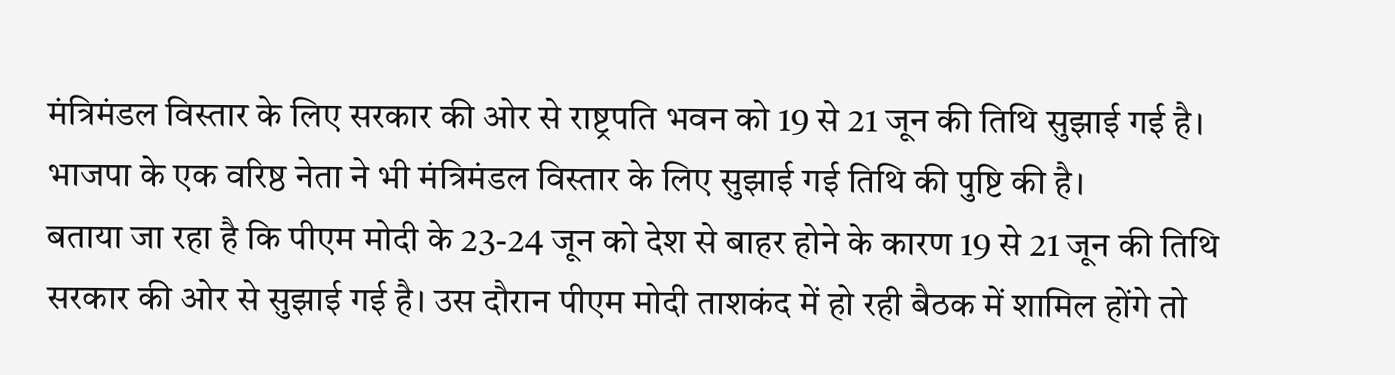मंत्रिमंडल विस्तार के लिए सरकार की ओर से राष्ट्रपति भवन को 19 से 21 जून की तिथि सुझाई गई है। भाजपा के एक वरिष्ठ नेता ने भी मंत्रिमंडल विस्तार के लिए सुझाई गई तिथि की पुष्टि की है।
बताया जा रहा है कि पीएम मोदी के 23-24 जून को देश से बाहर होने के कारण 19 से 21 जून की तिथि सरकार की ओर से सुझाई गई है। उस दौरान पीएम मोदी ताशकंद में हो रही बैठक में शामिल होंगे तो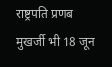राष्ट्रपति प्रणब मुखर्जी भी 18 जून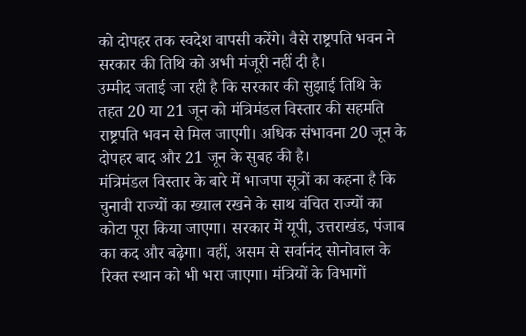को दोपहर तक स्वदेश वापसी करेंगे। वैसे राष्ट्रपति भवन ने सरकार की तिथि को अभी मंजूरी नहीं दी है।
उम्मीद जताई जा रही है कि सरकार की सुझाई तिथि के तहत 20 या 21 जून को मंत्रिमंडल विस्तार की सहमति राष्ट्रपति भवन से मिल जाएगी। अधिक संभावना 20 जून के दोपहर बाद और 21 जून के सुबह की है।
मंत्रिमंडल विस्तार के बारे में भाजपा सूत्रों का कहना है कि चुनावी राज्यों का ख्याल रखने के साथ वंचित राज्यों का कोटा पूरा किया जाएगा। सरकार में यूपी, उत्तराखंड, पंजाब का कद और बढ़ेगा। वहीं, असम से सर्वानंद सोनोवाल के रिक्त स्थान को भी भरा जाएगा। मंत्रियों के विभागों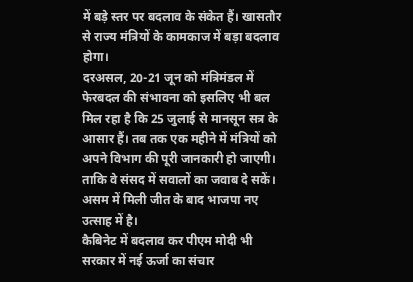में बड़े स्तर पर बदलाव के संकेत हैं। खासतौर से राज्य मंत्रियों के कामकाज में बड़ा बदलाव होगा।
दरअसल, 20-21 जून को मंत्रिमंडल में फेरबदल की संभावना को इसलिए भी बल मिल रहा है कि 25 जुलाई से मानसून सत्र के आसार हैं। तब तक एक महीने में मंत्रियों को अपने विभाग की पूरी जानकारी हो जाएगी। ताकि वे संसद में सवालों का जवाब दे सकें। असम में मिली जीत के बाद भाजपा नए उत्साह में है।
कैबिनेट में बदलाव कर पीएम मोदी भी सरकार में नई ऊर्जा का संचार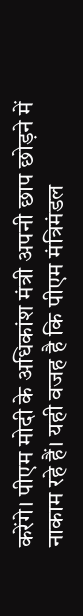करेंगे। पीएम मोदी के अधिकांश मंत्री अपनी छाप छोड़ने में नाकाम रहे हैं। यही वजह है कि पीएम मंत्रिमंडल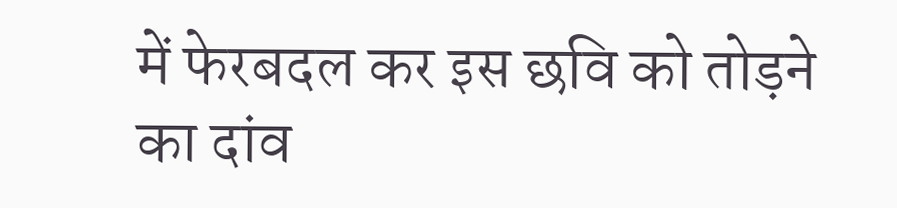में फेरबदल कर इस छवि को तोड़ने का दांव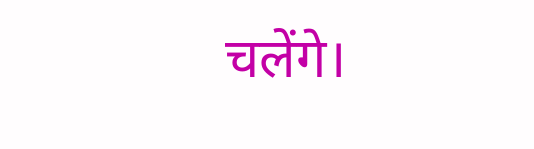चलेंगे।